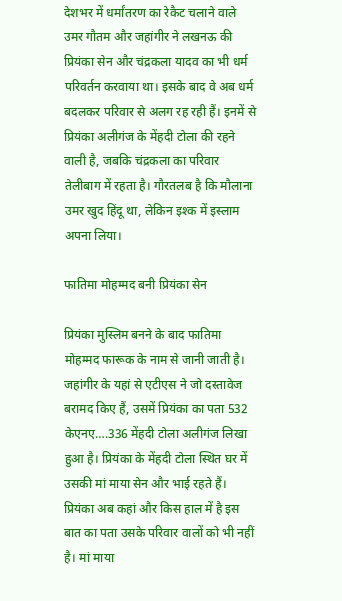देशभर में धर्मांतरण का रेकैट चलाने वाले उमर गौतम और जहांगीर ने लखनऊ की प्रियंका सेन और चंद्रकला यादव का भी धर्म परिवर्तन करवाया था। इसके बाद वे अब धर्म बदलकर परिवार से अलग रह रही हैं। इनमें से प्रियंका अलीगंज के मेंहदी टोला की रहने वाली है, जबकि चंद्रकला का परिवार तेलीबाग में रहता है। गौरतलब है कि मौलाना उमर खुद हिंदू था, लेकिन इश्क में इस्लाम अपना लिया।

फातिमा मोहम्मद बनी प्रियंका सेन

प्रियंका मुस्लिम बनने के बाद फातिमा मोहम्मद फारूक के नाम से जानी जाती है। जहांगीर के यहां से एटीएस ने जो दस्तावेज बरामद किए हैं, उसमें प्रियंका का पता 532 केएनए….336 मेंहदी टोला अलीगंज लिखा हुआ है। प्रियंका के मेंहदी टोला स्थित घर में उसकी मां माया सेन और भाई रहते हैं।
प्रियंका अब कहां और किस हाल में है इस बात का पता उसके परिवार वालों को भी नहीं है। मां माया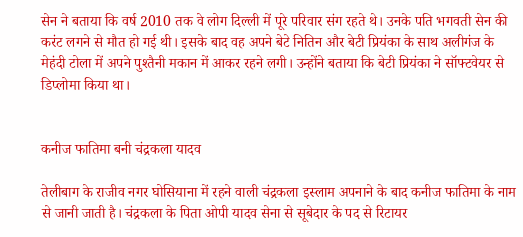सेन ने बताया कि वर्ष 2010 तक वे लोग दिल्ली में पूरे परिवार संग रहते थे। उनके पति भगवती सेन की करंट लगने से मौत हो गई थी। इसके बाद वह अपने बेटे नितिन और बेटी प्रियंका के साथ अलीगंज के मेहंदी टोला में अपने पुश्तैनी मकान में आकर रहने लगी। उन्होंने बताया कि बेटी प्रियंका ने सॉफ्टवेयर से डिप्लोमा किया था।


कनीज फातिमा बनी चंद्रकला यादव

तेलीबाग के राजीव नगर घोसियाना में रहने वाली चंद्रकला इस्लाम अपनाने के बाद कनीज फातिमा के नाम से जानी जाती है। चंद्रकला के पिता ओपी यादव सेना से सूबेदार के पद से रिटायर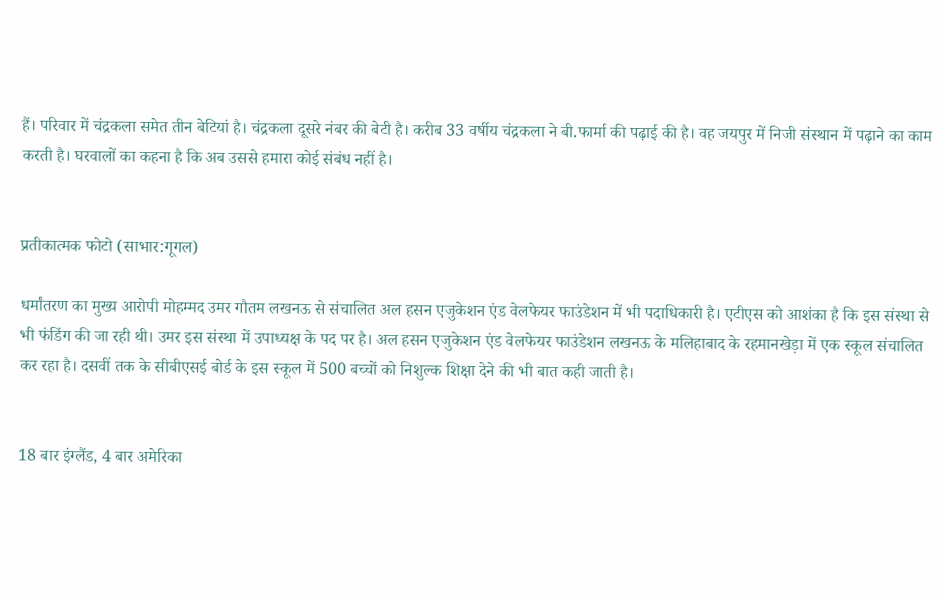हैं। परिवार में चंद्रकला समेत तीन बेटियां है। चंद्रकला दूसरे नंबर की बेटी है। करीब 33 वर्षीय चंद्रकला ने बी.फार्मा की पढ़ाई की है। वह जयपुर में निजी संस्थान में पढ़ाने का काम करती है। घरवालों का कहना है कि अब उससे हमारा कोई संबंध नहीं है।


प्रतीकात्मक फोटो (साभार:गूगल)

धर्मांतरण का मुख्य आरोपी मोहम्मद उमर गौतम लखनऊ से संचालित अल हसन एजुकेशन एंड वेलफेयर फाउंडेशन में भी पदाधिकारी है। एटीएस को आशंका है कि इस संस्था से भी फंडिंग की जा रही थी। उमर इस संस्था में उपाध्यक्ष के पद पर है। अल हसन एजुकेशन एंड वेलफेयर फाउंडेशन लखनऊ के मलिहाबाद के रहमानखेड़ा में एक स्कूल संचालित कर रहा है। दसवीं तक के सीबीएसई बोर्ड के इस स्कूल में 500 बच्चों को निशुल्क शिक्षा देने की भी बात कही जाती है।


18 बार इंग्लैंड, 4 बार अमेरिका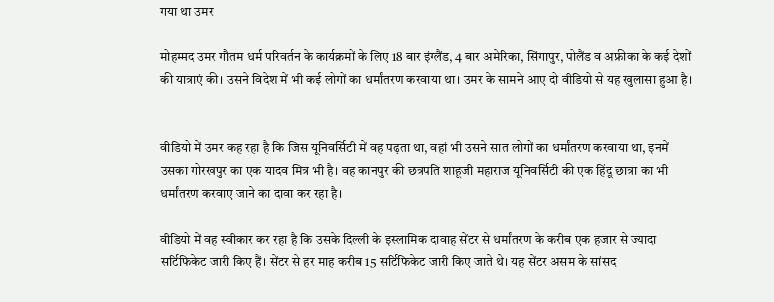गया था उमर

मोहम्मद उमर गौतम धर्म परिवर्तन के कार्यक्रमों के लिए 18 बार इंग्लैंड, 4 बार अमेरिका, सिंगापुर, पोलैंड व अफ्रीका के कई देशों की यात्राएं की। उसने विदेश में भी कई लोगों का धर्मांतरण करवाया था। उमर के सामने आए दो वीडियो से यह खुलासा हुआ है।


वीडियो में उमर कह रहा है कि जिस यूनिवर्सिटी में वह पढ़ता था, वहां भी उसने सात लोगों का धर्मांतरण करवाया था, इनमें उसका गोरखपुर का एक यादव मित्र भी है। वह कानपुर की छत्रपति शाहूजी महाराज यूनिवर्सिटी की एक हिंदू छात्रा का भी धर्मांतरण करवाए जाने का दावा कर रहा है।

वीडियो में वह स्वीकार कर रहा है कि उसके दिल्ली के इस्लामिक दावाह सेंटर से धर्मांतरण के करीब एक हजार से ज्यादा सर्टिफिकेट जारी किए हैं। सेंटर से हर माह करीब 15 सर्टिफिकेट जारी किए जाते थे। यह सेंटर असम के सांसद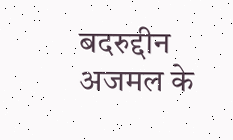बदरुद्दीन अजमल के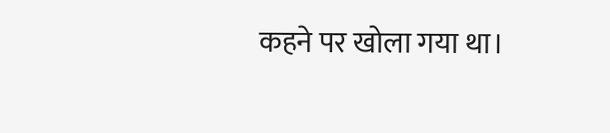कहने पर खोला गया था।